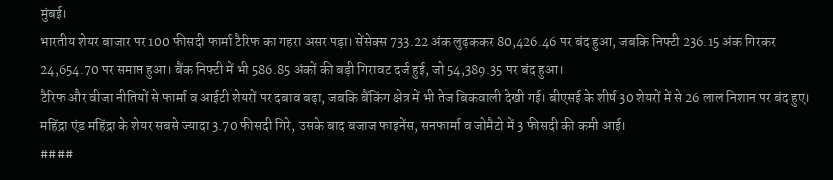मुंबई।
भारतीय शेयर बाजार पर 100 फीसदी फार्मा टैरिफ का गहरा असर पड़ा। सेंसेक्स 733.22 अंक लुढ़ककर 80,426.46 पर बंद हुआ, जबकि निफ्टी 236.15 अंक गिरकर 24,654.70 पर समाप्त हुआ। बैंक निफ्टी में भी 586.85 अंकों की बड़ी गिरावट दर्ज हुई, जो 54,389.35 पर बंद हुआ।
टैरिफ और वीजा नीतियों से फार्मा व आईटी शेयरों पर दबाव बढ़ा, जबकि बैंकिंग क्षेत्र में भी तेज बिकवाली देखी गई। बीएसई के शीर्ष 30 शेयरों में से 26 लाल निशान पर बंद हुए। महिंद्रा एंड महिंद्रा के शेयर सबसे ज्यादा 3.70 फीसदी गिरे, उसके बाद बजाज फाइनेंस, सनफार्मा व जोमैटो में 3 फीसदी की कमी आई।
####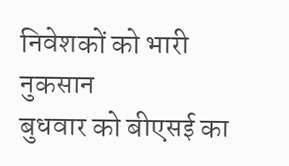निवेशकों को भारी नुकसान
बुधवार को बीएसई का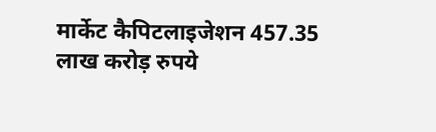मार्केट कैपिटलाइजेशन 457.35 लाख करोड़ रुपये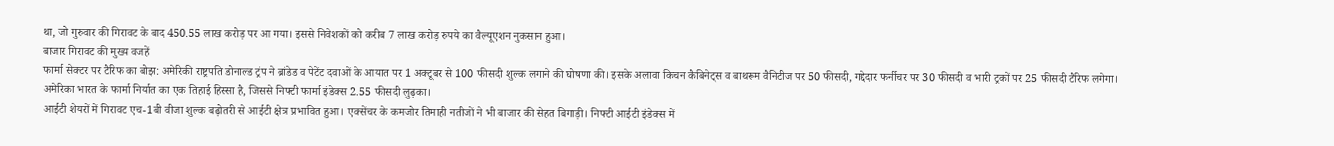था, जो गुरुवार की गिरावट के बाद 450.55 लाख करोड़ पर आ गया। इससे निवेशकों को करीब 7 लाख करोड़ रुपये का वैल्यूएशन नुकसान हुआ।
बाजार गिरावट की मुख्य वजहें
फार्मा सेक्टर पर टैरिफ का बोझ: अमेरिकी राष्ट्रपति डोनाल्ड ट्रंप ने ब्रांडेड व पेटेंट दवाओं के आयात पर 1 अक्टूबर से 100 फीसदी शुल्क लगाने की घोषणा की। इसके अलावा किचन कैबिनेट्स व बाथरूम वैनिटीज पर 50 फीसदी, गद्देदार फर्नीचर पर 30 फीसदी व भारी ट्रकों पर 25 फीसदी टैरिफ लगेगा। अमेरिका भारत के फार्मा निर्यात का एक तिहाई हिस्सा है, जिससे निफ्टी फार्मा इंडेक्स 2.55 फीसदी लुढ़का।
आईटी शेयरों में गिरावट एच-1बी वीजा शुल्क बढ़ोतरी से आईटी क्षेत्र प्रभावित हुआ। एक्सेंचर के कमजोर तिमाही नतीजों ने भी बाजार की सेहत बिगाड़ी। निफ्टी आईटी इंडेक्स में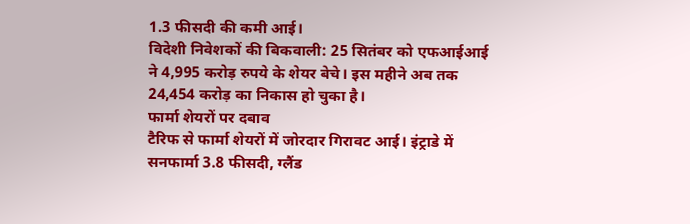1.3 फीसदी की कमी आई।
विदेशी निवेशकों की बिकवाली: 25 सितंबर को एफआईआई ने 4,995 करोड़ रुपये के शेयर बेचे। इस महीने अब तक 24,454 करोड़ का निकास हो चुका है।
फार्मा शेयरों पर दबाव
टैरिफ से फार्मा शेयरों में जोरदार गिरावट आई। इंट्राडे में सनफार्मा 3.8 फीसदी, ग्लैंड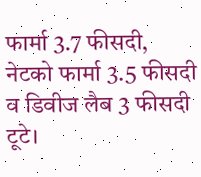फार्मा 3.7 फीसदी, नेटको फार्मा 3.5 फीसदी व डिवीज लैब 3 फीसदी टूटे।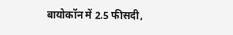बायोकॉन में 2.5 फीसदी,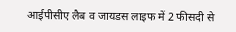आईपीसीए लैब व जायडस लाइफ में 2 फीसदी से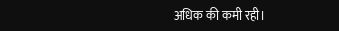अधिक की कमी रही।